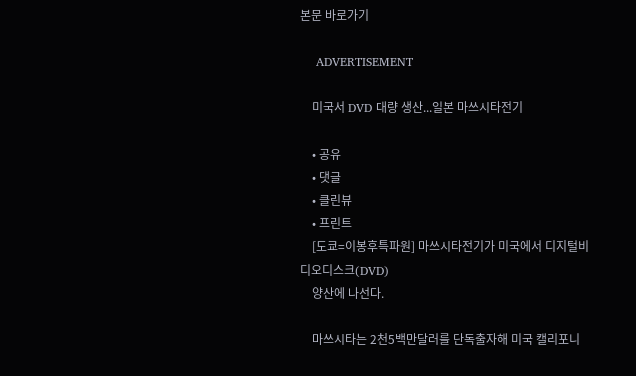본문 바로가기

    ADVERTISEMENT

    미국서 DVD 대량 생산...일본 마쓰시타전기

    • 공유
    • 댓글
    • 클린뷰
    • 프린트
    [도쿄=이봉후특파원] 마쓰시타전기가 미국에서 디지털비디오디스크(DVD)
    양산에 나선다.

    마쓰시타는 2천5백만달러를 단독출자해 미국 캘리포니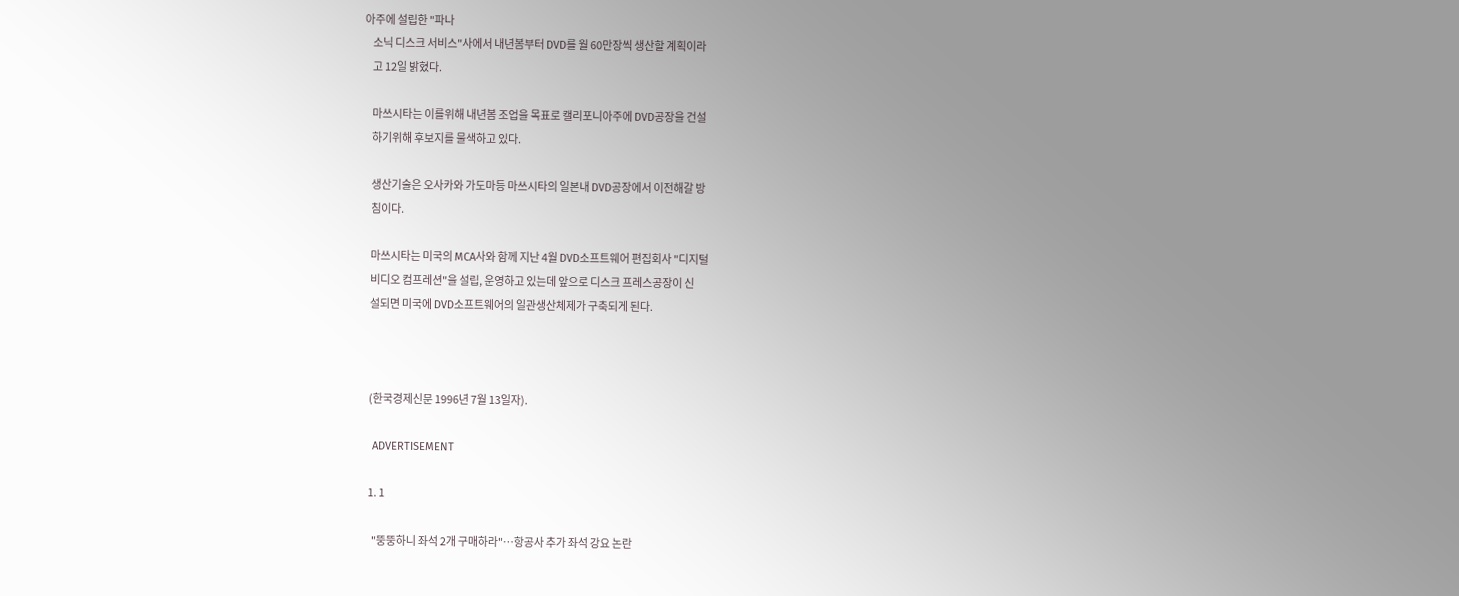아주에 설립한 "파나
    소닉 디스크 서비스"사에서 내년봄부터 DVD를 월 60만장씩 생산할 계획이라
    고 12일 밝혔다.

    마쓰시타는 이를위해 내년봄 조업을 목표로 캘리포니아주에 DVD공장을 건설
    하기위해 후보지를 물색하고 있다.

    생산기술은 오사카와 가도마등 마쓰시타의 일본내 DVD공장에서 이전해갈 방
    침이다.

    마쓰시타는 미국의 MCA사와 함께 지난 4월 DVD소프트웨어 편집회사 "디지털
    비디오 컴프레션"을 설립, 운영하고 있는데 앞으로 디스크 프레스공장이 신
    설되면 미국에 DVD소프트웨어의 일관생산체제가 구축되게 된다.



    (한국경제신문 1996년 7월 13일자).

    ADVERTISEMENT

    1. 1

      "뚱뚱하니 좌석 2개 구매하라"…항공사 추가 좌석 강요 논란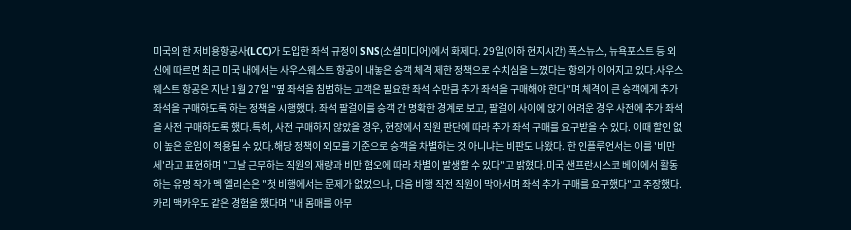미국의 한 저비용항공사(LCC)가 도입한 좌석 규정이 SNS(소셜미디어)에서 화제다. 29일(이하 현지시간) 폭스뉴스, 뉴욕포스트 등 외신에 따르면 최근 미국 내에서는 사우스웨스트 항공이 내놓은 승객 체격 제한 정책으로 수치심을 느꼈다는 항의가 이어지고 있다.사우스웨스트 항공은 지난 1월 27일 "옆 좌석을 침범하는 고객은 필요한 좌석 수만큼 추가 좌석을 구매해야 한다"며 체격이 큰 승객에게 추가 좌석을 구매하도록 하는 정책을 시행했다. 좌석 팔걸이를 승객 간 명확한 경계로 보고, 팔걸이 사이에 앉기 어려운 경우 사전에 추가 좌석을 사전 구매하도록 했다.특히, 사전 구매하지 않았을 경우, 현장에서 직원 판단에 따라 추가 좌석 구매를 요구받을 수 있다. 이때 할인 없이 높은 운임이 적용될 수 있다.해당 정책이 외모를 기준으로 승객을 차별하는 것 아니냐는 비판도 나왔다. 한 인플루언서는 이를 '비만세'라고 표현하며 "그날 근무하는 직원의 재량과 비만 혐오에 따라 차별이 발생할 수 있다"고 밝혔다.미국 샌프란시스코 베이에서 활동하는 유명 작가 멕 엘리슨은 "첫 비행에서는 문제가 없었으나, 다음 비행 직전 직원이 막아서며 좌석 추가 구매를 요구했다"고 주장했다.카리 맥카우도 같은 경험을 했다며 "내 몸매를 아무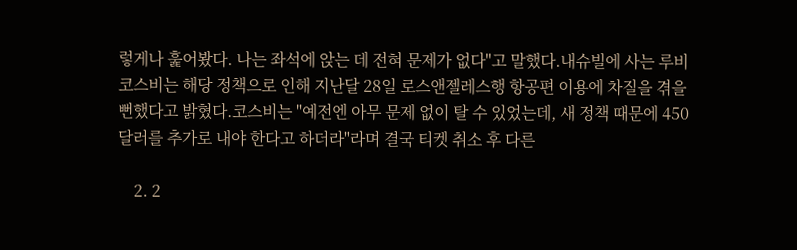렇게나 훑어봤다. 나는 좌석에 앉는 데 전혀 문제가 없다"고 말했다.내슈빌에 사는 루비 코스비는 해당 정책으로 인해 지난달 28일 로스앤젤레스행 항공편 이용에 차질을 겪을 뻔했다고 밝혔다.코스비는 "예전엔 아무 문제 없이 탈 수 있었는데, 새 정책 때문에 450달러를 추가로 내야 한다고 하더라"라며 결국 티켓 취소 후 다른

    2. 2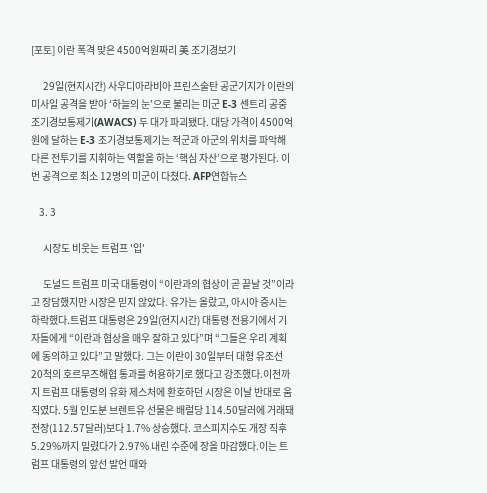[포토] 이란 폭격 맞은 4500억원짜리 美 조기경보기

      29일(현지시간) 사우디아라비아 프린스술탄 공군기지가 이란의 미사일 공격을 받아 ‘하늘의 눈’으로 불리는 미군 E-3 센트리 공중조기경보통제기(AWACS) 두 대가 파괴됐다. 대당 가격이 4500억원에 달하는 E-3 조기경보통제기는 적군과 아군의 위치를 파악해 다른 전투기를 지휘하는 역할을 하는 ‘핵심 자산’으로 평가된다. 이번 공격으로 최소 12명의 미군이 다쳤다. AFP연합뉴스

    3. 3

      시장도 비웃는 트럼프 '입'

      도널드 트럼프 미국 대통령이 “이란과의 협상이 곧 끝날 것”이라고 장담했지만 시장은 믿지 않았다. 유가는 올랐고, 아시아 증시는 하락했다.트럼프 대통령은 29일(현지시간) 대통령 전용기에서 기자들에게 “이란과 협상을 매우 잘하고 있다”며 “그들은 우리 계획에 동의하고 있다”고 말했다. 그는 이란이 30일부터 대형 유조선 20척의 호르무즈해협 통과를 허용하기로 했다고 강조했다.이전까지 트럼프 대통령의 유화 제스처에 환호하던 시장은 이날 반대로 움직였다. 5월 인도분 브렌트유 선물은 배럴당 114.50달러에 거래돼 전장(112.57달러)보다 1.7% 상승했다. 코스피지수도 개장 직후 5.29%까지 밀렸다가 2.97% 내린 수준에 장을 마감했다.이는 트럼프 대통령의 앞선 발언 때와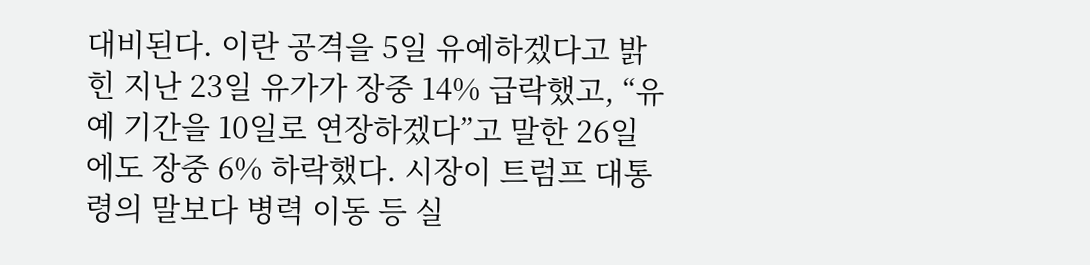대비된다. 이란 공격을 5일 유예하겠다고 밝힌 지난 23일 유가가 장중 14% 급락했고, “유예 기간을 10일로 연장하겠다”고 말한 26일에도 장중 6% 하락했다. 시장이 트럼프 대통령의 말보다 병력 이동 등 실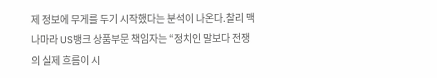제 정보에 무게를 두기 시작했다는 분석이 나온다.찰리 맥나마라 US뱅크 상품부문 책임자는 “정치인 말보다 전쟁의 실제 흐름이 시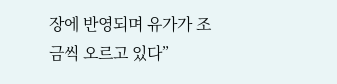장에 반영되며 유가가 조금씩 오르고 있다”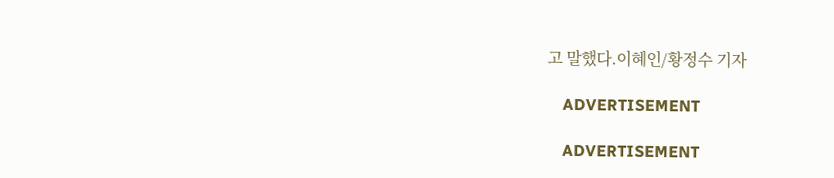고 말했다.이혜인/황정수 기자

    ADVERTISEMENT

    ADVERTISEMENT